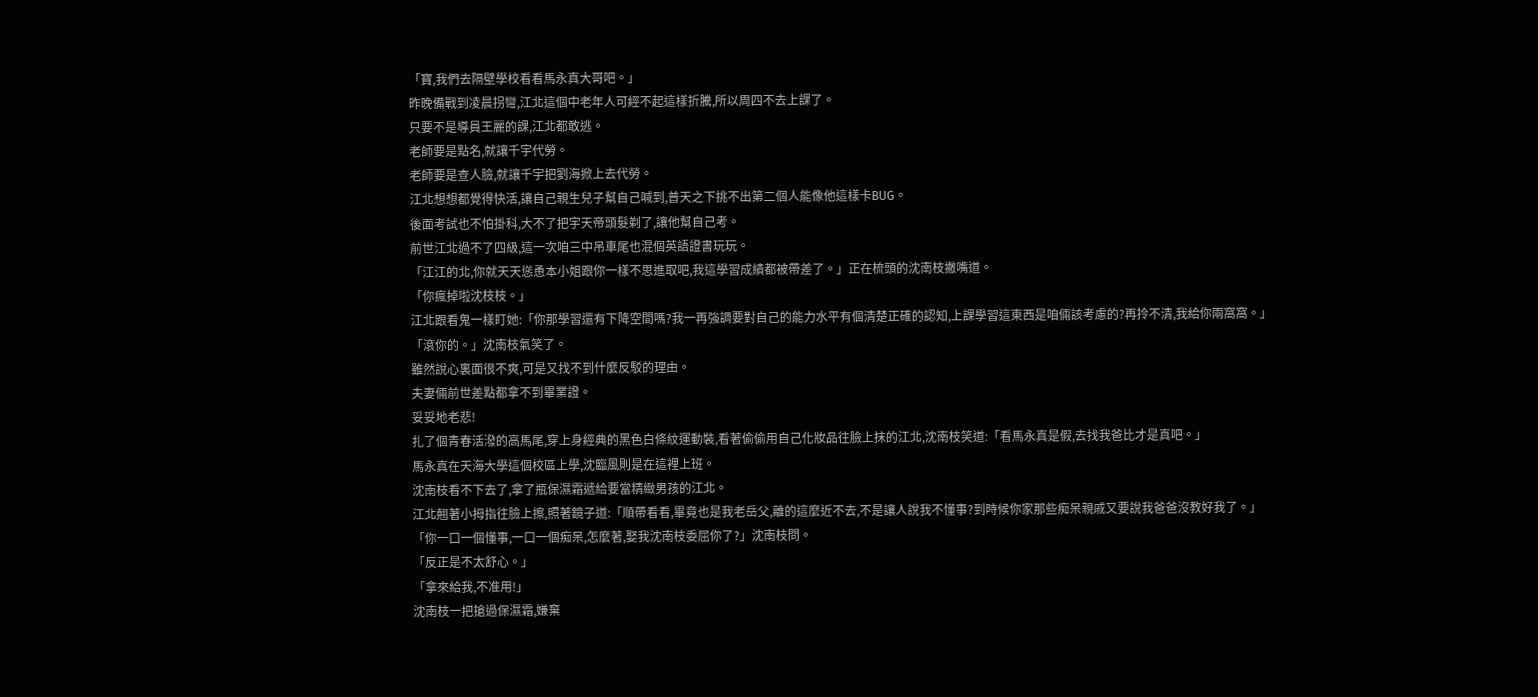「寶,我們去隔壁學校看看馬永真大哥吧。」
昨晚備戰到凌晨拐彎,江北這個中老年人可經不起這樣折騰,所以周四不去上課了。
只要不是導員王麗的課,江北都敢逃。
老師要是點名,就讓千宇代勞。
老師要是查人臉,就讓千宇把劉海掀上去代勞。
江北想想都覺得快活,讓自己親生兒子幫自己喊到,普天之下挑不出第二個人能像他這樣卡BUG。
後面考試也不怕掛科,大不了把宇天帝頭髮剃了,讓他幫自己考。
前世江北過不了四級,這一次咱三中吊車尾也混個英語證書玩玩。
「江江的北,你就天天慫恿本小姐跟你一樣不思進取吧,我這學習成績都被帶差了。」正在梳頭的沈南枝撇嘴道。
「你瘋掉啦沈枝枝。」
江北跟看鬼一樣盯她:「你那學習還有下降空間嗎?我一再強調要對自己的能力水平有個清楚正確的認知,上課學習這東西是咱倆該考慮的?再拎不清,我給你兩窩窩。」
「滾你的。」沈南枝氣笑了。
雖然說心裏面很不爽,可是又找不到什麼反駁的理由。
夫妻倆前世差點都拿不到畢業證。
妥妥地老悲!
扎了個青春活潑的高馬尾,穿上身經典的黑色白條紋運動裝,看著偷偷用自己化妝品往臉上抹的江北,沈南枝笑道:「看馬永真是假,去找我爸比才是真吧。」
馬永真在天海大學這個校區上學,沈臨風則是在這裡上班。
沈南枝看不下去了,拿了瓶保濕霜遞給要當精緻男孩的江北。
江北翹著小拇指往臉上擦,照著鏡子道:「順帶看看,畢竟也是我老岳父,離的這麼近不去,不是讓人說我不懂事?到時候你家那些痴呆親戚又要說我爸爸沒教好我了。」
「你一口一個懂事,一口一個痴呆,怎麼著,娶我沈南枝委屈你了?」沈南枝問。
「反正是不太舒心。」
「拿來給我,不准用!」
沈南枝一把搶過保濕霜,嫌棄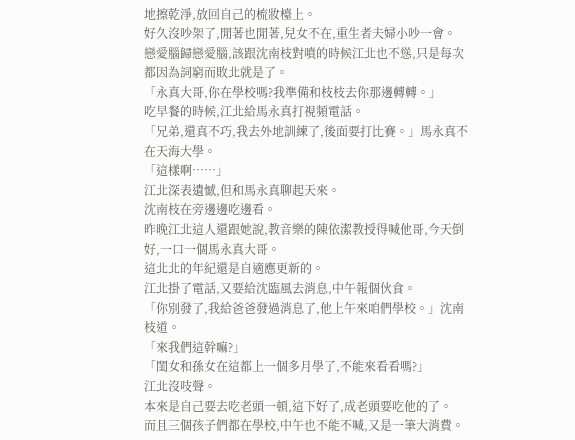地擦乾淨,放回自己的梳妝檯上。
好久沒吵架了,閒著也閒著,兒女不在,重生者夫婦小吵一會。
戀愛腦歸戀愛腦,該跟沈南枝對噴的時候江北也不慫,只是每次都因為詞窮而敗北就是了。
「永真大哥,你在學校嗎?我準備和枝枝去你那邊轉轉。」
吃早餐的時候,江北給馬永真打視頻電話。
「兄弟,還真不巧,我去外地訓練了,後面要打比賽。」馬永真不在天海大學。
「這樣啊……」
江北深表遺憾,但和馬永真聊起天來。
沈南枝在旁邊邊吃邊看。
昨晚江北這人還跟她說,教音樂的陳依潔教授得喊他哥,今天倒好,一口一個馬永真大哥。
這北北的年紀還是自適應更新的。
江北掛了電話,又要給沈臨風去消息,中午報個伙食。
「你別發了,我給爸爸發過消息了,他上午來咱們學校。」沈南枝道。
「來我們這幹嘛?」
「閨女和孫女在這都上一個多月學了,不能來看看嗎?」
江北沒吱聲。
本來是自己要去吃老頭一頓,這下好了,成老頭要吃他的了。
而且三個孩子們都在學校,中午也不能不喊,又是一筆大消費。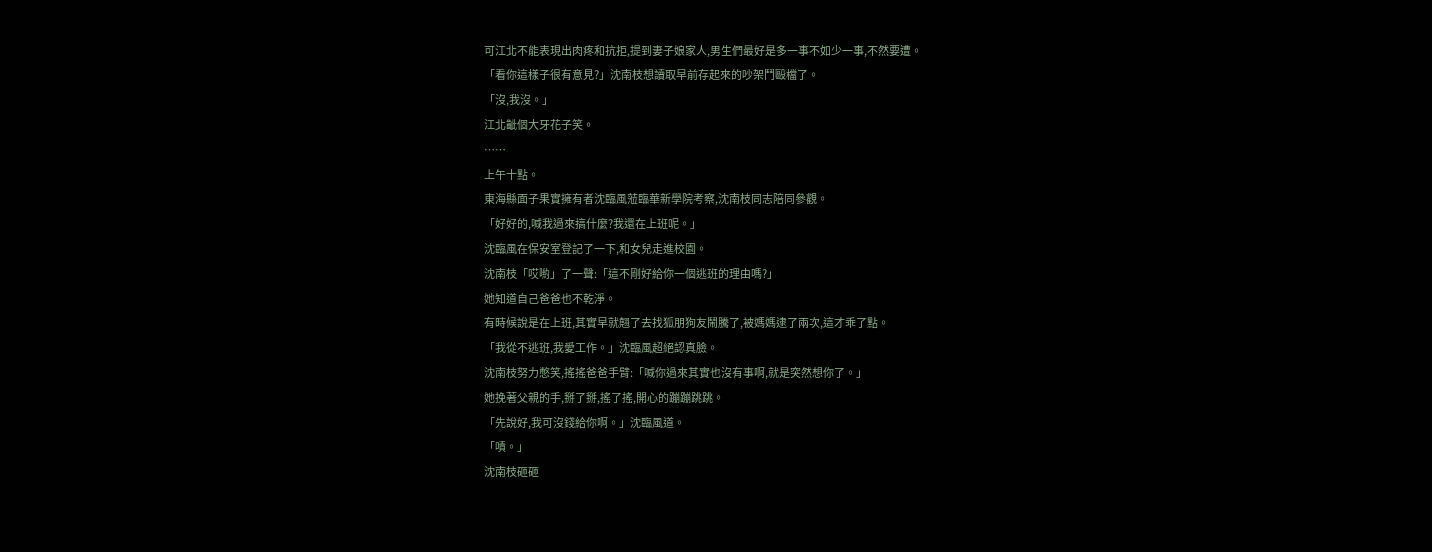可江北不能表現出肉疼和抗拒,提到妻子娘家人,男生們最好是多一事不如少一事,不然要遭。
「看你這樣子很有意見?」沈南枝想讀取早前存起來的吵架鬥毆檔了。
「沒,我沒。」
江北齜個大牙花子笑。
……
上午十點。
東海縣面子果實擁有者沈臨風蒞臨華新學院考察,沈南枝同志陪同參觀。
「好好的,喊我過來搞什麼?我還在上班呢。」
沈臨風在保安室登記了一下,和女兒走進校園。
沈南枝「哎喲」了一聲:「這不剛好給你一個逃班的理由嗎?」
她知道自己爸爸也不乾淨。
有時候說是在上班,其實早就翹了去找狐朋狗友鬧騰了,被媽媽逮了兩次,這才乖了點。
「我從不逃班,我愛工作。」沈臨風超絕認真臉。
沈南枝努力憋笑,搖搖爸爸手臂:「喊你過來其實也沒有事啊,就是突然想你了。」
她挽著父親的手,掰了掰,搖了搖,開心的蹦蹦跳跳。
「先說好,我可沒錢給你啊。」沈臨風道。
「嘖。」
沈南枝砸砸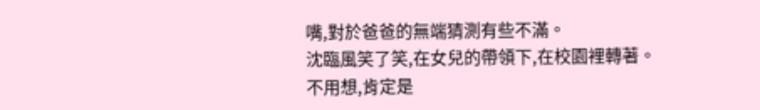嘴,對於爸爸的無端猜測有些不滿。
沈臨風笑了笑,在女兒的帶領下,在校園裡轉著。
不用想,肯定是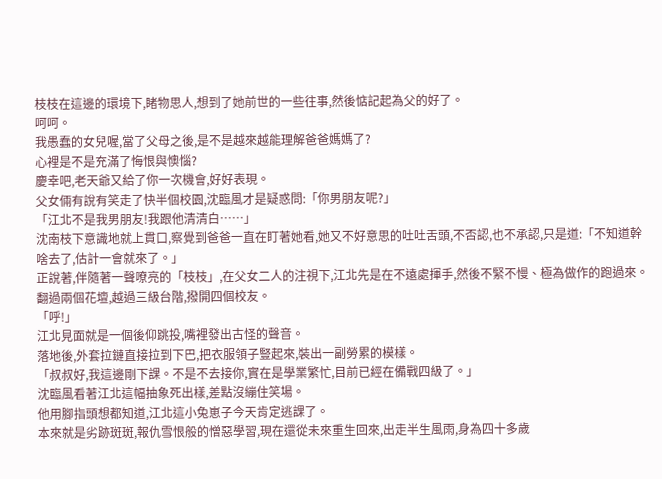枝枝在這邊的環境下,睹物思人,想到了她前世的一些往事,然後惦記起為父的好了。
呵呵。
我愚蠢的女兒喔,當了父母之後,是不是越來越能理解爸爸媽媽了?
心裡是不是充滿了悔恨與懊惱?
慶幸吧,老天爺又給了你一次機會,好好表現。
父女倆有說有笑走了快半個校園,沈臨風才是疑惑問:「你男朋友呢?」
「江北不是我男朋友!我跟他清清白……」
沈南枝下意識地就上貫口,察覺到爸爸一直在盯著她看,她又不好意思的吐吐舌頭,不否認,也不承認,只是道:「不知道幹啥去了,估計一會就來了。」
正說著,伴隨著一聲嘹亮的「枝枝」,在父女二人的注視下,江北先是在不遠處揮手,然後不緊不慢、極為做作的跑過來。
翻過兩個花壇,越過三級台階,撥開四個校友。
「呼!」
江北見面就是一個後仰跳投,嘴裡發出古怪的聲音。
落地後,外套拉鏈直接拉到下巴,把衣服領子豎起來,裝出一副勞累的模樣。
「叔叔好,我這邊剛下課。不是不去接你,實在是學業繁忙,目前已經在備戰四級了。」
沈臨風看著江北這幅抽象死出樣,差點沒繃住笑場。
他用腳指頭想都知道,江北這小兔崽子今天肯定逃課了。
本來就是劣跡斑斑,報仇雪恨般的憎惡學習,現在還從未來重生回來,出走半生風雨,身為四十多歲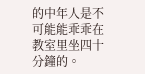的中年人是不可能能乖乖在教室里坐四十分鐘的。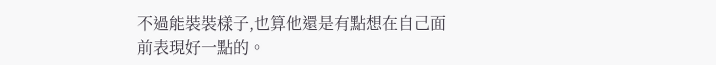不過能裝裝樣子,也算他還是有點想在自己面前表現好一點的。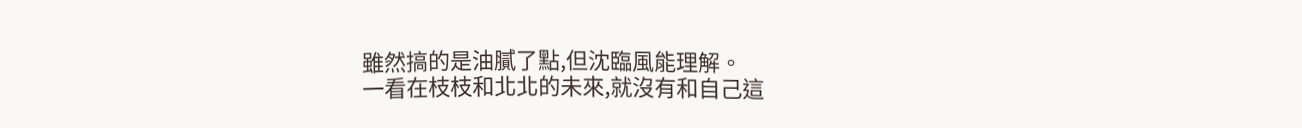雖然搞的是油膩了點,但沈臨風能理解。
一看在枝枝和北北的未來,就沒有和自己這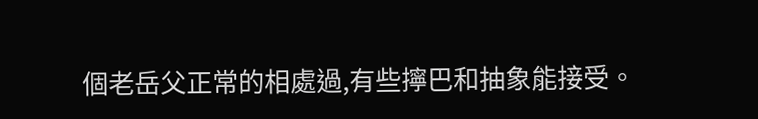個老岳父正常的相處過,有些擰巴和抽象能接受。